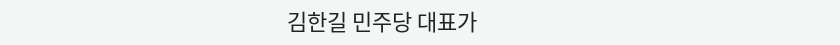김한길 민주당 대표가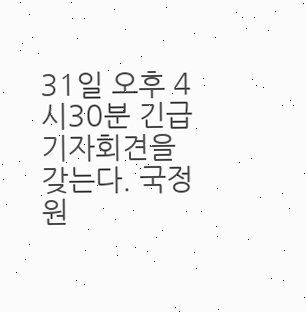31일 오후 4시30분 긴급기자회견을 갖는다. 국정원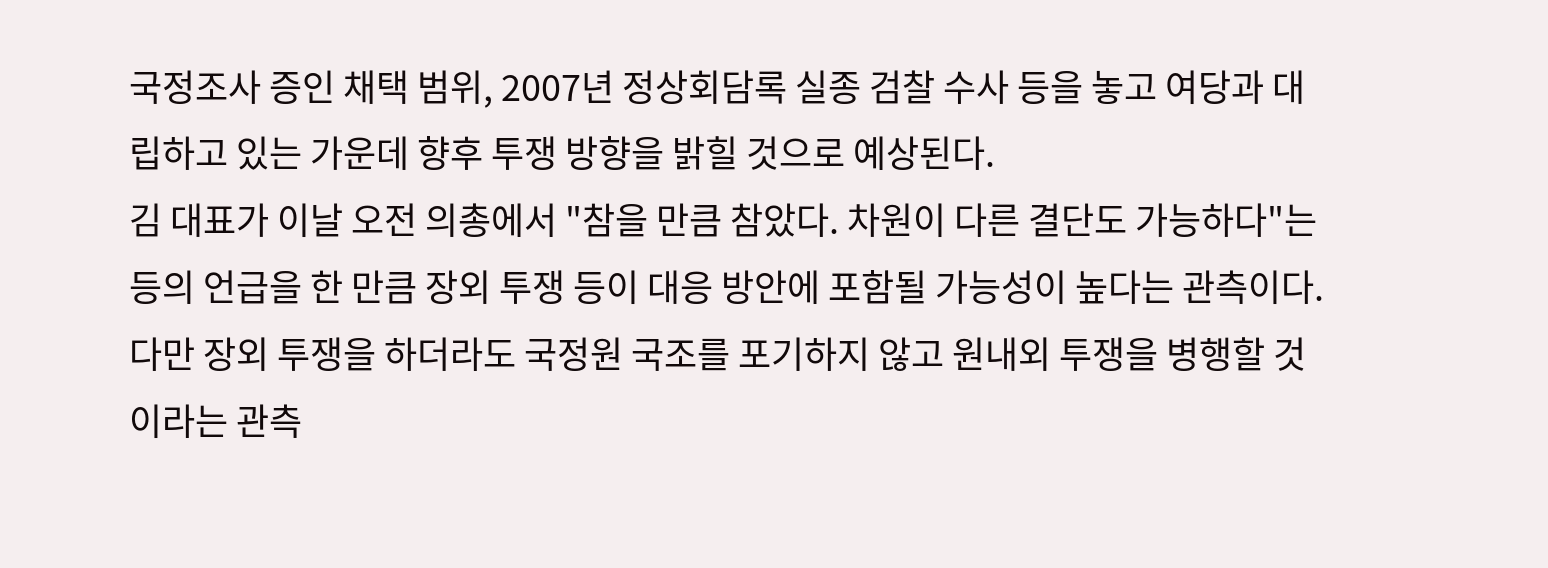국정조사 증인 채택 범위, 2007년 정상회담록 실종 검찰 수사 등을 놓고 여당과 대립하고 있는 가운데 향후 투쟁 방향을 밝힐 것으로 예상된다.
김 대표가 이날 오전 의총에서 "참을 만큼 참았다. 차원이 다른 결단도 가능하다"는 등의 언급을 한 만큼 장외 투쟁 등이 대응 방안에 포함될 가능성이 높다는 관측이다.
다만 장외 투쟁을 하더라도 국정원 국조를 포기하지 않고 원내외 투쟁을 병행할 것이라는 관측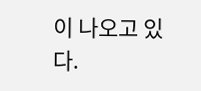이 나오고 있다.